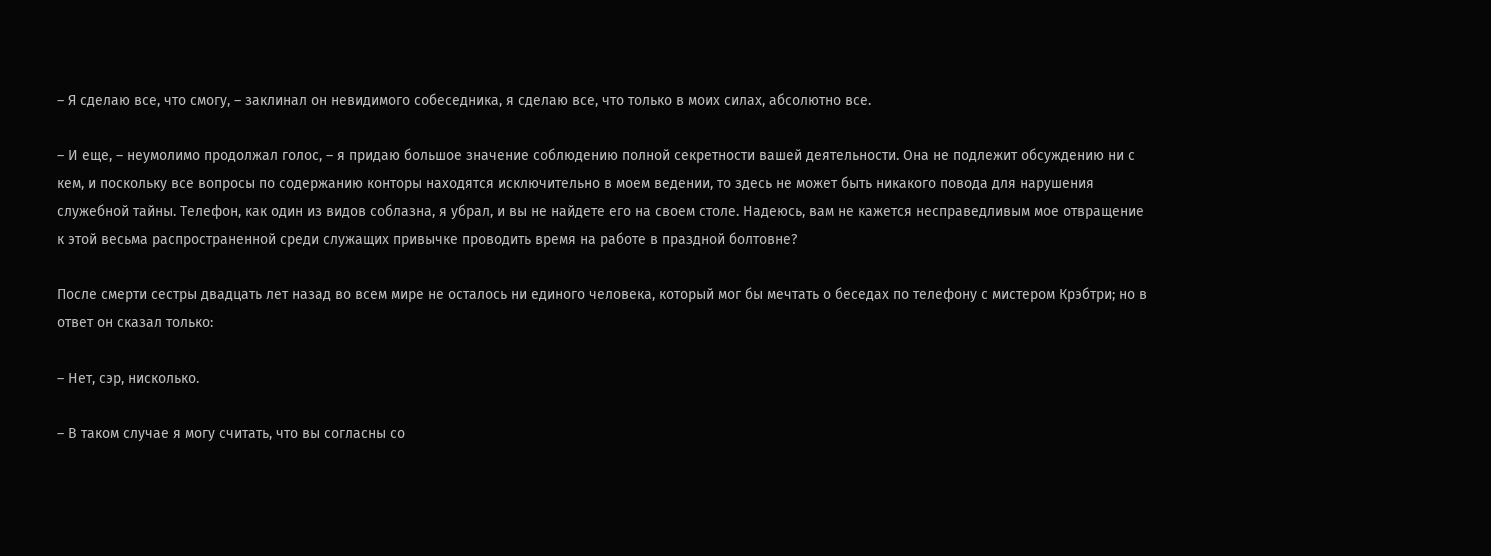– Я сделаю все, что смогу, – заклинал он невидимого собеседника, я сделаю все, что только в моих силах, абсолютно все.

– И еще, – неумолимо продолжал голос, – я придаю большое значение соблюдению полной секретности вашей деятельности. Она не подлежит обсуждению ни с кем, и поскольку все вопросы по содержанию конторы находятся исключительно в моем ведении, то здесь не может быть никакого повода для нарушения служебной тайны. Телефон, как один из видов соблазна, я убрал, и вы не найдете его на своем столе. Надеюсь, вам не кажется несправедливым мое отвращение к этой весьма распространенной среди служащих привычке проводить время на работе в праздной болтовне?

После смерти сестры двадцать лет назад во всем мире не осталось ни единого человека, который мог бы мечтать о беседах по телефону с мистером Крэбтри; но в ответ он сказал только:

– Нет, сэр, нисколько.

– В таком случае я могу считать, что вы согласны со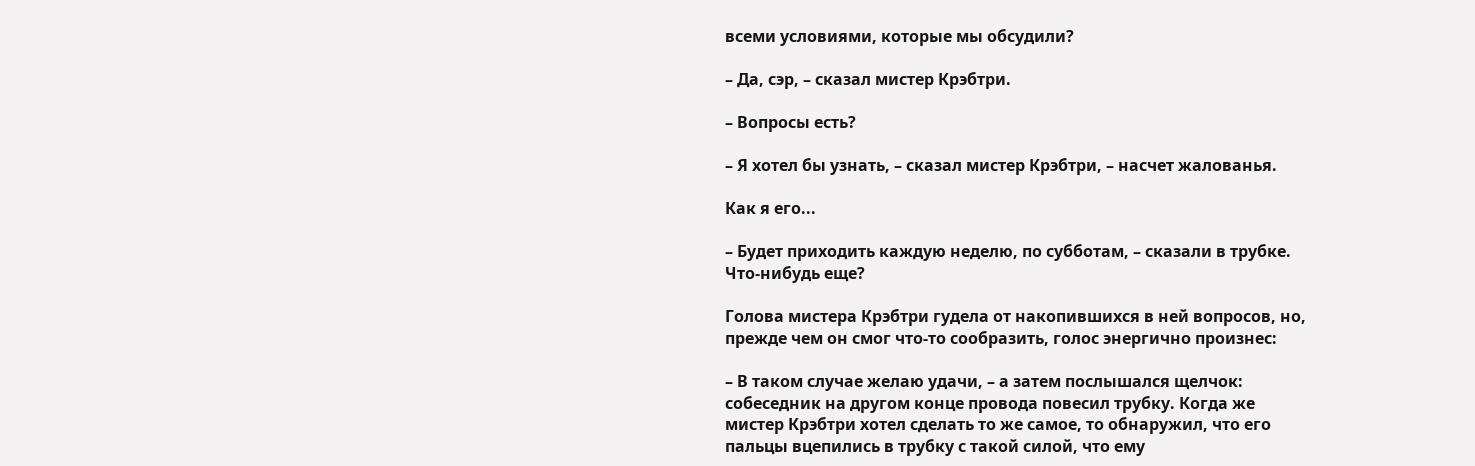всеми условиями, которые мы обсудили?

– Да, сэр, – сказал мистер Крэбтри.

– Вопросы есть?

– Я хотел бы узнать, – сказал мистер Крэбтри, – насчет жалованья.

Как я его...

– Будет приходить каждую неделю, по субботам, – сказали в трубке. Что-нибудь еще?

Голова мистера Крэбтри гудела от накопившихся в ней вопросов, но, прежде чем он смог что-то сообразить, голос энергично произнес:

– В таком случае желаю удачи, – а затем послышался щелчок: собеседник на другом конце провода повесил трубку. Когда же мистер Крэбтри хотел сделать то же самое, то обнаружил, что его пальцы вцепились в трубку с такой силой, что ему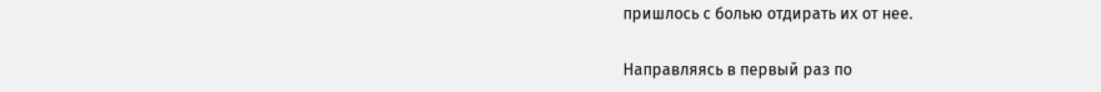пришлось с болью отдирать их от нее.

Направляясь в первый раз по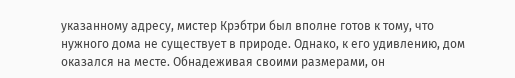указанному адресу, мистер Крэбтри был вполне готов к тому, что нужного дома не существует в природе. Однако, к его удивлению, дом оказался на месте. Обнадеживая своими размерами, он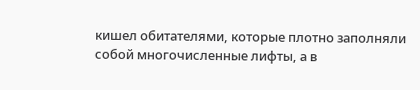кишел обитателями, которые плотно заполняли собой многочисленные лифты, а в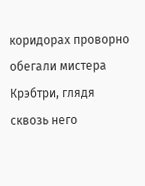коридорах проворно обегали мистера Крэбтри, глядя сквозь него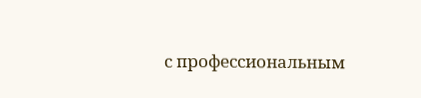с профессиональным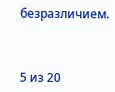безразличием.



5 из 20